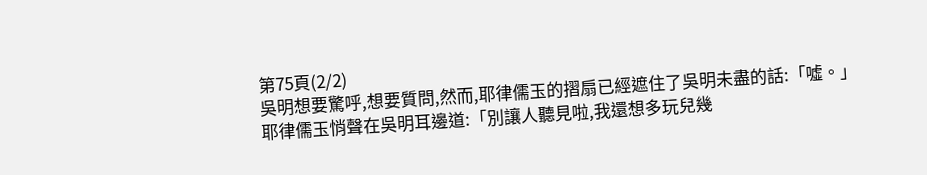第75頁(2/2)
吳明想要驚呼,想要質問,然而,耶律儒玉的摺扇已經遮住了吳明未盡的話:「噓。」
耶律儒玉悄聲在吳明耳邊道:「別讓人聽見啦,我還想多玩兒幾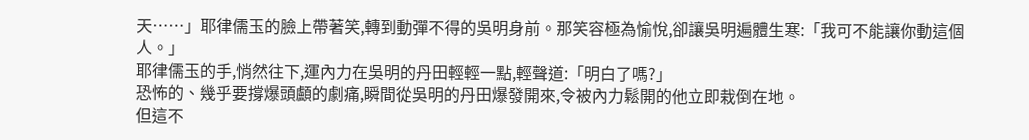天……」耶律儒玉的臉上帶著笑,轉到動彈不得的吳明身前。那笑容極為愉悅,卻讓吳明遍體生寒:「我可不能讓你動這個人。」
耶律儒玉的手,悄然往下,運內力在吳明的丹田輕輕一點,輕聲道:「明白了嗎?」
恐怖的、幾乎要撐爆頭顱的劇痛,瞬間從吳明的丹田爆發開來,令被內力鬆開的他立即栽倒在地。
但這不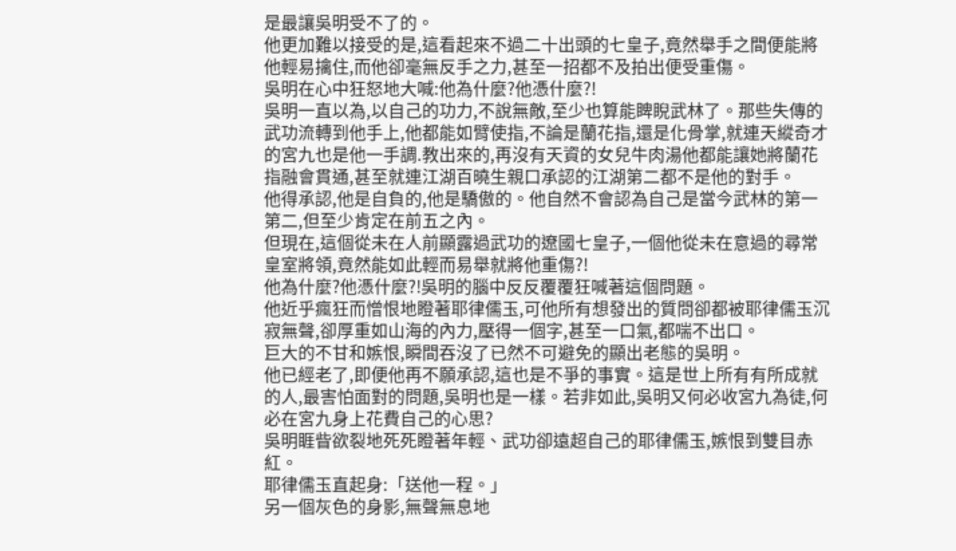是最讓吳明受不了的。
他更加難以接受的是,這看起來不過二十出頭的七皇子,竟然舉手之間便能將他輕易擒住,而他卻毫無反手之力,甚至一招都不及拍出便受重傷。
吳明在心中狂怒地大喊:他為什麼?他憑什麼?!
吳明一直以為,以自己的功力,不說無敵,至少也算能睥睨武林了。那些失傳的武功流轉到他手上,他都能如臂使指,不論是蘭花指,還是化骨掌,就連天縱奇才的宮九也是他一手調.教出來的,再沒有天資的女兒牛肉湯他都能讓她將蘭花指融會貫通,甚至就連江湖百曉生親口承認的江湖第二都不是他的對手。
他得承認,他是自負的,他是驕傲的。他自然不會認為自己是當今武林的第一第二,但至少肯定在前五之內。
但現在,這個從未在人前顯露過武功的遼國七皇子,一個他從未在意過的尋常皇室將領,竟然能如此輕而易舉就將他重傷?!
他為什麼?他憑什麼?!吳明的腦中反反覆覆狂喊著這個問題。
他近乎瘋狂而憎恨地瞪著耶律儒玉,可他所有想發出的質問卻都被耶律儒玉沉寂無聲,卻厚重如山海的內力,壓得一個字,甚至一口氣,都喘不出口。
巨大的不甘和嫉恨,瞬間吞沒了已然不可避免的顯出老態的吳明。
他已經老了,即便他再不願承認,這也是不爭的事實。這是世上所有有所成就的人,最害怕面對的問題,吳明也是一樣。若非如此,吳明又何必收宮九為徒,何必在宮九身上花費自己的心思?
吳明睚眥欲裂地死死瞪著年輕、武功卻遠超自己的耶律儒玉,嫉恨到雙目赤紅。
耶律儒玉直起身:「送他一程。」
另一個灰色的身影,無聲無息地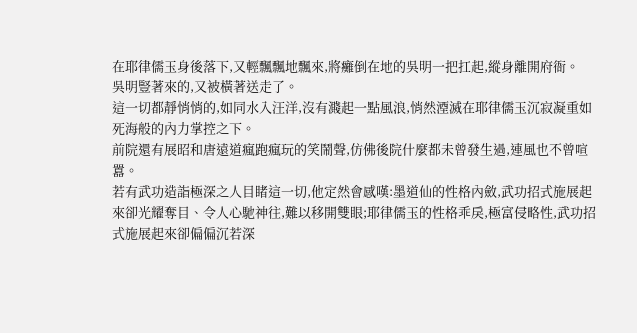在耶律儒玉身後落下,又輕飄飄地飄來,將癱倒在地的吳明一把扛起,縱身離開府衙。
吳明豎著來的,又被橫著送走了。
這一切都靜悄悄的,如同水入汪洋,沒有濺起一點風浪,悄然湮滅在耶律儒玉沉寂凝重如死海般的內力掌控之下。
前院還有展昭和唐遠道瘋跑瘋玩的笑鬧聲,仿佛後院什麼都未曾發生過,連風也不曾喧囂。
若有武功造詣極深之人目睹這一切,他定然會感嘆:墨道仙的性格內斂,武功招式施展起來卻光耀奪目、令人心馳神往,難以移開雙眼;耶律儒玉的性格乖戾,極富侵略性,武功招式施展起來卻偏偏沉若深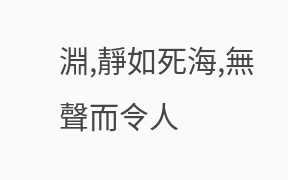淵,靜如死海,無聲而令人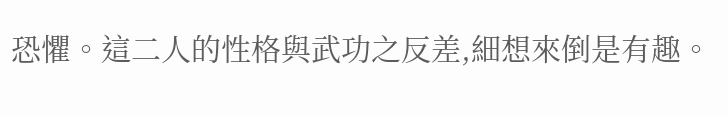恐懼。這二人的性格與武功之反差,細想來倒是有趣。